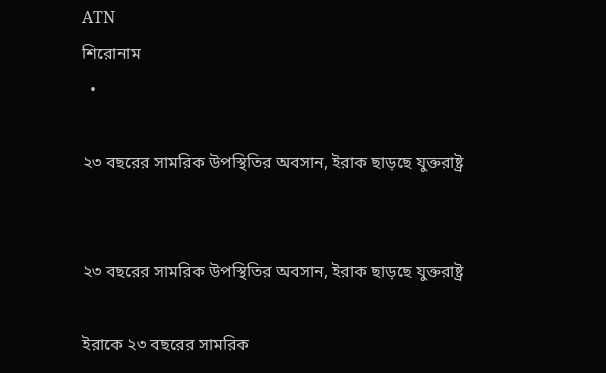ATN
শিরোনাম
  •

২৩ বছরের সামরিক উপস্থিতির অবসান, ইরাক ছাড়ছে যুক্তরাষ্ট্র


২৩ বছরের সামরিক উপস্থিতির অবসান, ইরাক ছাড়ছে যুক্তরাষ্ট্র

ইরাকে ২৩ বছরের সামরিক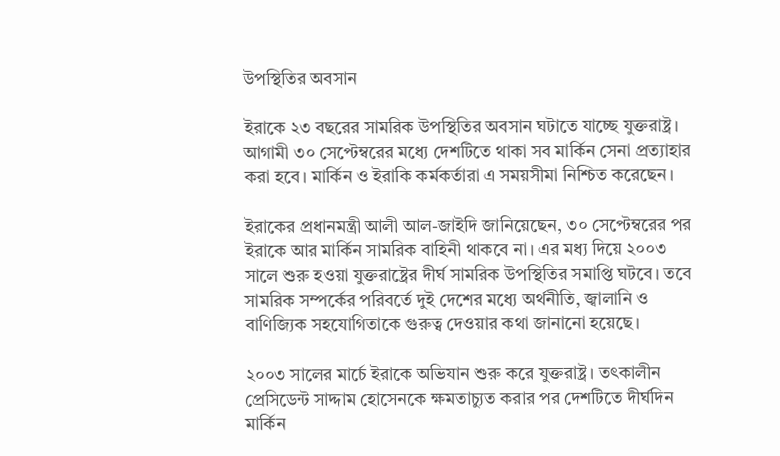উপস্থিতির অবসান

ইরাকে ২৩ বছরের সামরিক উপস্থিতির অবসান ঘটাতে যাচ্ছে যুক্তরাষ্ট্র। আগামী ৩০ সেপ্টেম্বরের মধ্যে দেশটিতে থাকা সব মার্কিন সেনা প্রত্যাহার করা হবে। মার্কিন ও ইরাকি কর্মকর্তারা এ সময়সীমা নিশ্চিত করেছেন।

ইরাকের প্রধানমন্ত্রী আলী আল-জাইদি জানিয়েছেন, ৩০ সেপ্টেম্বরের পর ইরাকে আর মার্কিন সামরিক বাহিনী থাকবে না। এর মধ্য দিয়ে ২০০৩ সালে শুরু হওয়া যুক্তরাষ্ট্রের দীর্ঘ সামরিক উপস্থিতির সমাপ্তি ঘটবে। তবে সামরিক সম্পর্কের পরিবর্তে দুই দেশের মধ্যে অর্থনীতি, জ্বালানি ও বাণিজ্যিক সহযোগিতাকে গুরুত্ব দেওয়ার কথা জানানো হয়েছে।

২০০৩ সালের মার্চে ইরাকে অভিযান শুরু করে যুক্তরাষ্ট্র। তৎকালীন প্রেসিডেন্ট সাদ্দাম হোসেনকে ক্ষমতাচ্যুত করার পর দেশটিতে দীর্ঘদিন মার্কিন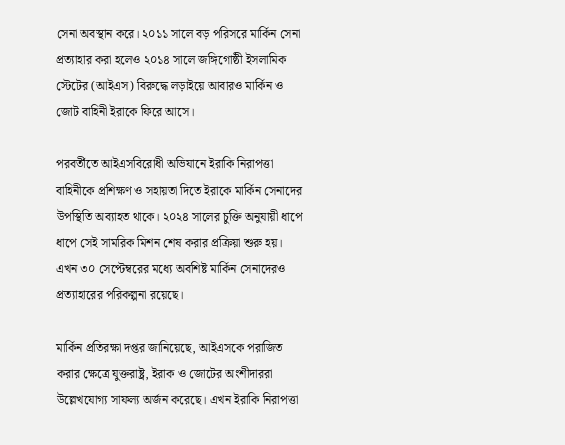সেনা অবস্থান করে। ২০১১ সালে বড় পরিসরে মার্কিন সেনা প্রত্যাহার করা হলেও ২০১৪ সালে জঙ্গিগোষ্ঠী ইসলামিক স্টেটের (আইএস) বিরুদ্ধে লড়াইয়ে আবারও মার্কিন ও জোট বাহিনী ইরাকে ফিরে আসে।

পরবর্তীতে আইএসবিরোধী অভিযানে ইরাকি নিরাপত্তা বাহিনীকে প্রশিক্ষণ ও সহায়তা দিতে ইরাকে মার্কিন সেনাদের উপস্থিতি অব্যাহত থাকে। ২০২৪ সালের চুক্তি অনুযায়ী ধাপে ধাপে সেই সামরিক মিশন শেষ করার প্রক্রিয়া শুরু হয়। এখন ৩০ সেপ্টেম্বরের মধ্যে অবশিষ্ট মার্কিন সেনাদেরও প্রত্যাহারের পরিকল্পনা রয়েছে।

মার্কিন প্রতিরক্ষা দপ্তর জানিয়েছে, আইএসকে পরাজিত করার ক্ষেত্রে যুক্তরাষ্ট্র, ইরাক ও জোটের অংশীদাররা উল্লেখযোগ্য সাফল্য অর্জন করেছে। এখন ইরাকি নিরাপত্তা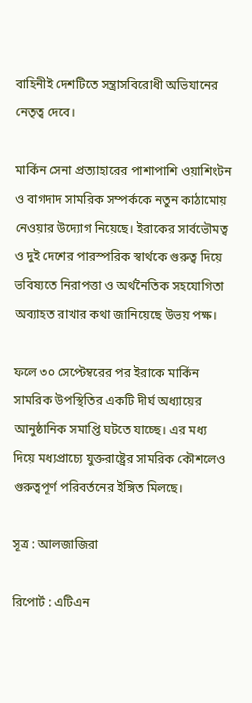বাহিনীই দেশটিতে সন্ত্রাসবিরোধী অভিযানের নেতৃত্ব দেবে।

মার্কিন সেনা প্রত্যাহারের পাশাপাশি ওয়াশিংটন ও বাগদাদ সামরিক সম্পর্ককে নতুন কাঠামোয় নেওয়ার উদ্যোগ নিয়েছে। ইরাকের সার্বভৌমত্ব ও দুই দেশের পারস্পরিক স্বার্থকে গুরুত্ব দিয়ে ভবিষ্যতে নিরাপত্তা ও অর্থনৈতিক সহযোগিতা অব্যাহত রাখার কথা জানিয়েছে উভয় পক্ষ।

ফলে ৩০ সেপ্টেম্বরের পর ইরাকে মার্কিন সামরিক উপস্থিতির একটি দীর্ঘ অধ্যায়ের আনুষ্ঠানিক সমাপ্তি ঘটতে যাচ্ছে। এর মধ্য দিয়ে মধ্যপ্রাচ্যে যুক্তরাষ্ট্রের সামরিক কৌশলেও গুরুত্বপূর্ণ পরিবর্তনের ইঙ্গিত মিলছে।

সূত্র : আলজাজিরা

রিপোর্ট : এটিএন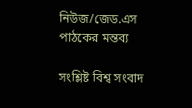নিউজ/জেড.এস
পাঠকের মন্তব্য

সংশ্লিষ্ট বিশ্ব সংবাদ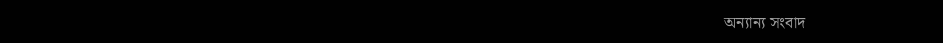অন্যান্য সংবাদ